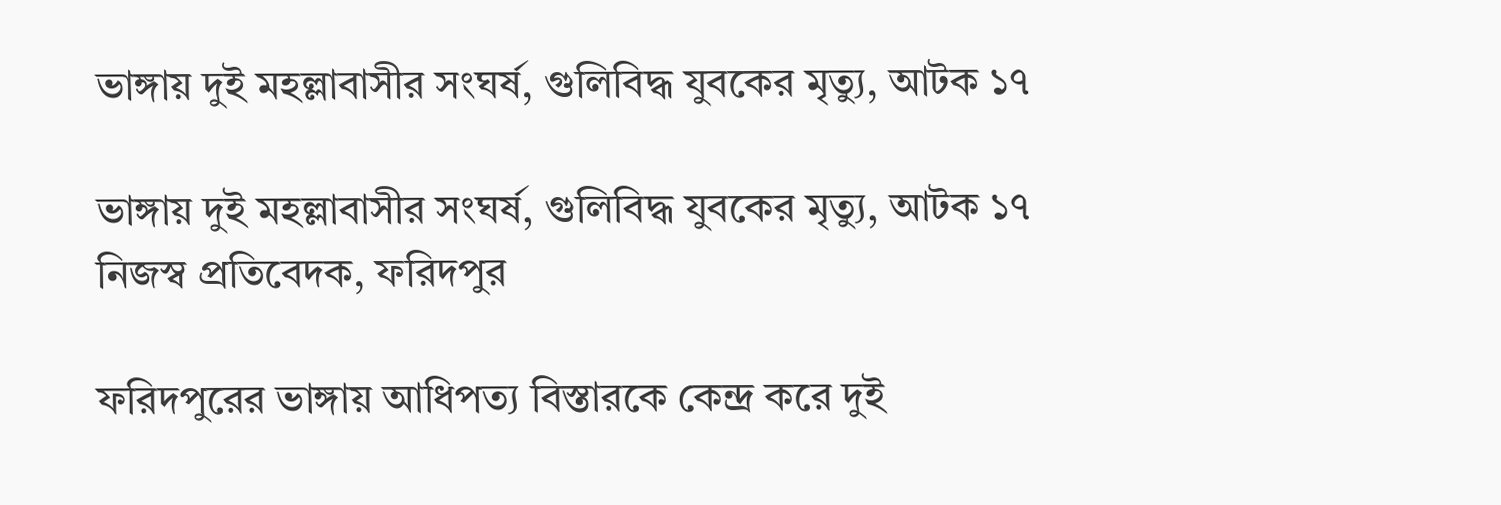ভাঙ্গায় দুই মহল্লাবাসীর সংঘর্ষ, গুলিবিদ্ধ যুবকের মৃত্যু, আটক ১৭

ভাঙ্গায় দুই মহল্লাবাসীর সংঘর্ষ, গুলিবিদ্ধ যুবকের মৃত্যু, আটক ১৭
নিজস্ব প্রতিবেদক, ফরিদপুর

ফরিদপুরের ভাঙ্গায় আধিপত্য বিস্তারকে কেন্দ্র করে দুই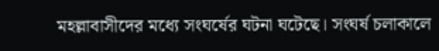মহল্লাবাসীদের মধ্যে সংঘর্ষের ঘটনা ঘটেছে। সংঘর্ষ চলাকালে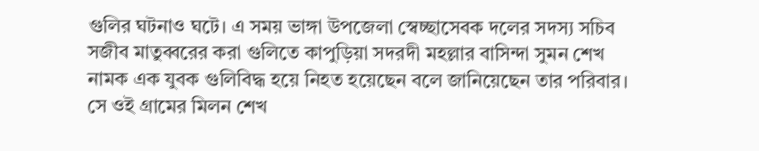গুলির ঘটনাও ঘটে। এ সময় ভাঙ্গা উপজেলা স্বেচ্ছাসেবক দলের সদস্য সচিব সজীব মাতুব্বরের করা গুলিতে কাপুড়িয়া সদরদী মহল্লার বাসিন্দা সুমন শেখ নামক এক যুবক গুলিবিদ্ধ হয়ে নিহত হয়েছেন বলে জানিয়েছেন তার পরিবার।
সে ওই গ্রামের মিলন শেখ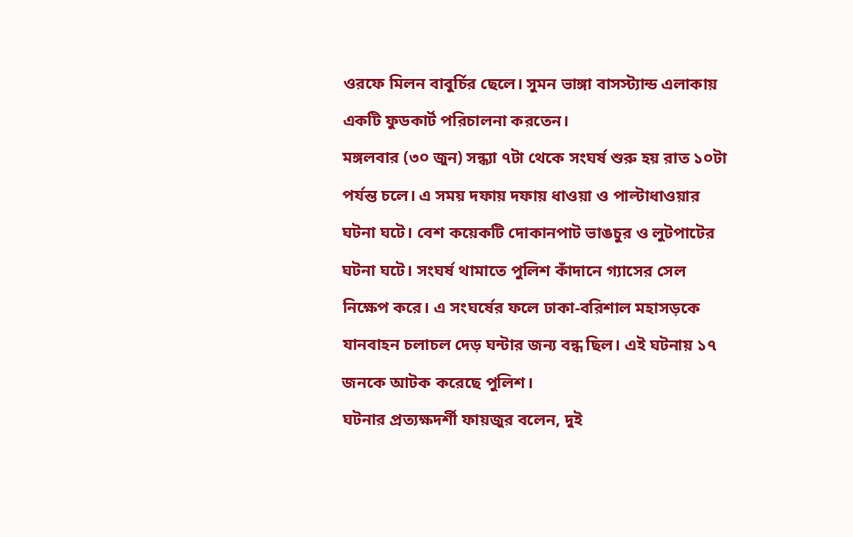ওরফে মিলন বাবুর্চির ছেলে। সুমন ভাঙ্গা বাসস্ট্যান্ড এলাকায় একটি ফুডকার্ট পরিচালনা করতেন।
মঙ্গলবার (৩০ জুন) সন্ধ্যা ৭টা থেকে সংঘর্ষ শুরু হয় রাত ১০টা পর্যন্ত চলে। এ সময় দফায় দফায় ধাওয়া ও পাল্টাধাওয়ার ঘটনা ঘটে। বেশ কয়েকটি দোকানপাট ভাঙচুর ও লুটপাটের ঘটনা ঘটে। সংঘর্ষ থামাতে পুলিশ কাঁদানে গ্যাসের সেল নিক্ষেপ করে। এ সংঘর্ষের ফলে ঢাকা-বরিশাল মহাসড়কে যানবাহন চলাচল দেড় ঘন্টার জন্য বন্ধ ছিল। এই ঘটনায় ১৭ জনকে আটক করেছে পুলিশ।
ঘটনার প্রত্যক্ষদর্শী ফায়জুর বলেন, দুই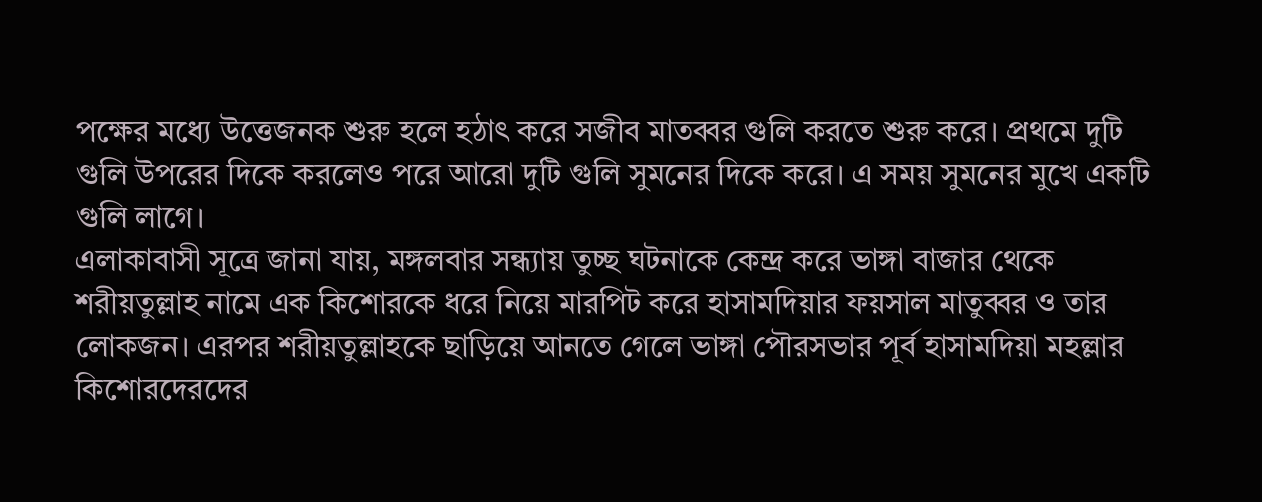পক্ষের মধ্যে উত্তেজনক শুরু হলে হঠাৎ করে সজীব মাতব্বর গুলি করতে শুরু করে। প্রথমে দুটি গুলি উপরের দিকে করলেও পরে আরো দুটি গুলি সুমনের দিকে করে। এ সময় সুমনের মুখে একটি গুলি লাগে।
এলাকাবাসী সূত্রে জানা যায়, মঙ্গলবার সন্ধ্যায় তুচ্ছ ঘটনাকে কেন্দ্র করে ভাঙ্গা বাজার থেকে শরীয়তুল্লাহ নামে এক কিশোরকে ধরে নিয়ে মারপিট করে হাসামদিয়ার ফয়সাল মাতুব্বর ও তার লোকজন। এরপর শরীয়তুল্লাহকে ছাড়িয়ে আনতে গেলে ভাঙ্গা পৌরসভার পূর্ব হাসামদিয়া মহল্লার কিশোরদেরদের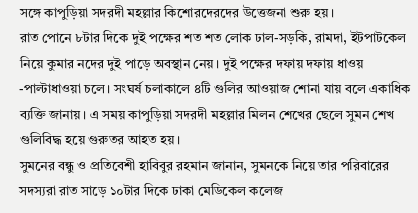সঙ্গে কাপুড়িয়া সদরদী মহল্লার কিশোরদেরদের উত্তেজনা শুরু হয়।
রাত পোনে ৮টার দিকে দুই পক্ষের শত শত লোক ঢাল-সড়কি, রামদা, ইটপাটকেল নিয়ে কুমার নদের দুই পাড়ে অবস্থান নেয়। দুই পক্ষের দফায় দফায় ধাওয় -পাল্টাধাওয়া চলে। সংঘর্ষ চলাকালে ৪টি গুলির আওয়াজ শোনা যায় বলে একাধিক ব্যক্তি জানায়। এ সময় কাপুড়িয়া সদরদী মহল্লার মিলন শেখের ছেলে সুমন শেখ গুলিবিদ্ধ হয়ে গুরুতর আহত হয়।
সুমনের বন্ধু ও প্রতিবেশী হাবিবুর রহমান জানান, সুমনকে নিয়ে তার পরিবারের সদস্যরা রাত সাড়ে ১০টার দিকে ঢাকা মেডিকেল কলেজ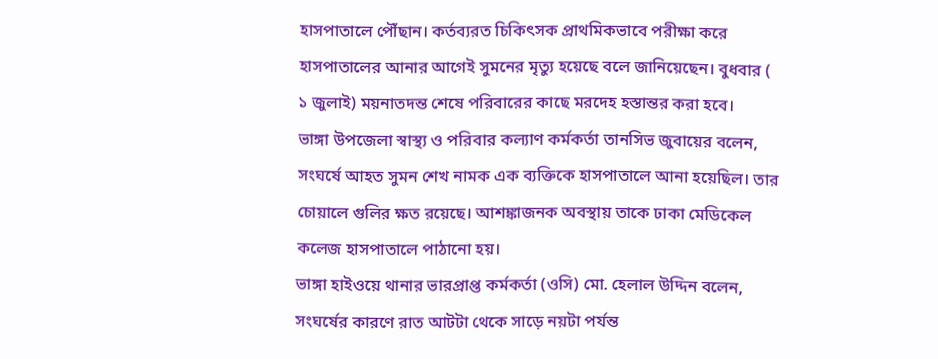হাসপাতালে পৌঁছান। কর্তব্যরত চিকিৎসক প্রাথমিকভাবে পরীক্ষা করে হাসপাতালের আনার আগেই সুমনের মৃত্যু হয়েছে বলে জানিয়েছেন। বুধবার ( ১ জুলাই) ময়নাতদন্ত শেষে পরিবারের কাছে মরদেহ হস্তান্তর করা হবে।
ভাঙ্গা উপজেলা স্বাস্থ্য ও পরিবার কল্যাণ কর্মকর্তা তানসিভ জুবায়ের বলেন, সংঘর্ষে আহত সুমন শেখ নামক এক ব্যক্তিকে হাসপাতালে আনা হয়েছিল। তার চোয়ালে গুলির ক্ষত রয়েছে। আশঙ্কাজনক অবস্থায় তাকে ঢাকা মেডিকেল কলেজ হাসপাতালে পাঠানো হয়।
ভাঙ্গা হাইওয়ে থানার ভারপ্রাপ্ত কর্মকর্তা (ওসি) মো. হেলাল উদ্দিন বলেন, সংঘর্ষের কারণে রাত আটটা থেকে সাড়ে নয়টা পর্যন্ত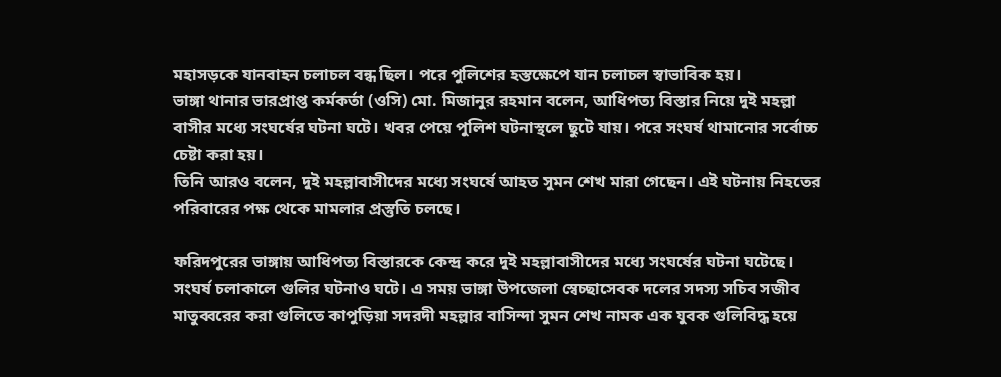মহাসড়কে যানবাহন চলাচল বন্ধ ছিল। পরে পুলিশের হস্তক্ষেপে যান চলাচল স্বাভাবিক হয়।
ভাঙ্গা থানার ভারপ্রাপ্ত কর্মকর্তা (ওসি) মো. মিজানুর রহমান বলেন, আধিপত্য বিস্তার নিয়ে দুই মহল্লা বাসীর মধ্যে সংঘর্ষের ঘটনা ঘটে। খবর পেয়ে পুলিশ ঘটনাস্থলে ছুটে যায়। পরে সংঘর্ষ থামানোর সর্বোচ্চ চেষ্টা করা হয়।
তিনি আরও বলেন, দুই মহল্লাবাসীদের মধ্যে সংঘর্ষে আহত সুমন শেখ মারা গেছেন। এই ঘটনায় নিহতের পরিবারের পক্ষ থেকে মামলার প্রস্তুতি চলছে।

ফরিদপুরের ভাঙ্গায় আধিপত্য বিস্তারকে কেন্দ্র করে দুই মহল্লাবাসীদের মধ্যে সংঘর্ষের ঘটনা ঘটেছে। সংঘর্ষ চলাকালে গুলির ঘটনাও ঘটে। এ সময় ভাঙ্গা উপজেলা স্বেচ্ছাসেবক দলের সদস্য সচিব সজীব মাতুব্বরের করা গুলিতে কাপুড়িয়া সদরদী মহল্লার বাসিন্দা সুমন শেখ নামক এক যুবক গুলিবিদ্ধ হয়ে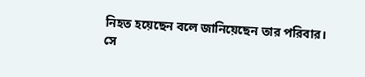নিহত হয়েছেন বলে জানিয়েছেন তার পরিবার।
সে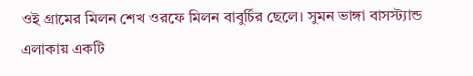ওই গ্রামের মিলন শেখ ওরফে মিলন বাবুর্চির ছেলে। সুমন ভাঙ্গা বাসস্ট্যান্ড এলাকায় একটি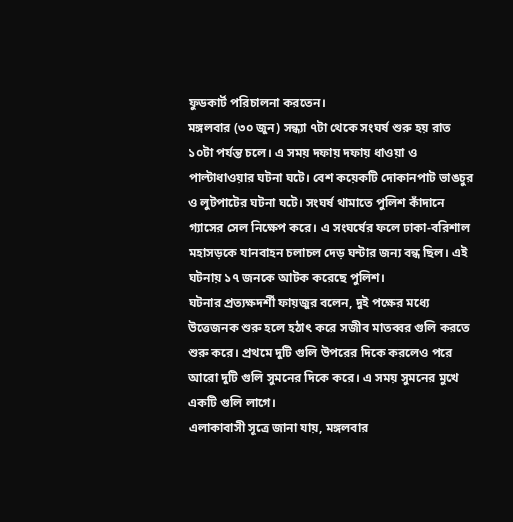ফুডকার্ট পরিচালনা করতেন।
মঙ্গলবার (৩০ জুন) সন্ধ্যা ৭টা থেকে সংঘর্ষ শুরু হয় রাত ১০টা পর্যন্ত চলে। এ সময় দফায় দফায় ধাওয়া ও পাল্টাধাওয়ার ঘটনা ঘটে। বেশ কয়েকটি দোকানপাট ভাঙচুর ও লুটপাটের ঘটনা ঘটে। সংঘর্ষ থামাতে পুলিশ কাঁদানে গ্যাসের সেল নিক্ষেপ করে। এ সংঘর্ষের ফলে ঢাকা-বরিশাল মহাসড়কে যানবাহন চলাচল দেড় ঘন্টার জন্য বন্ধ ছিল। এই ঘটনায় ১৭ জনকে আটক করেছে পুলিশ।
ঘটনার প্রত্যক্ষদর্শী ফায়জুর বলেন, দুই পক্ষের মধ্যে উত্তেজনক শুরু হলে হঠাৎ করে সজীব মাতব্বর গুলি করতে শুরু করে। প্রথমে দুটি গুলি উপরের দিকে করলেও পরে আরো দুটি গুলি সুমনের দিকে করে। এ সময় সুমনের মুখে একটি গুলি লাগে।
এলাকাবাসী সূত্রে জানা যায়, মঙ্গলবার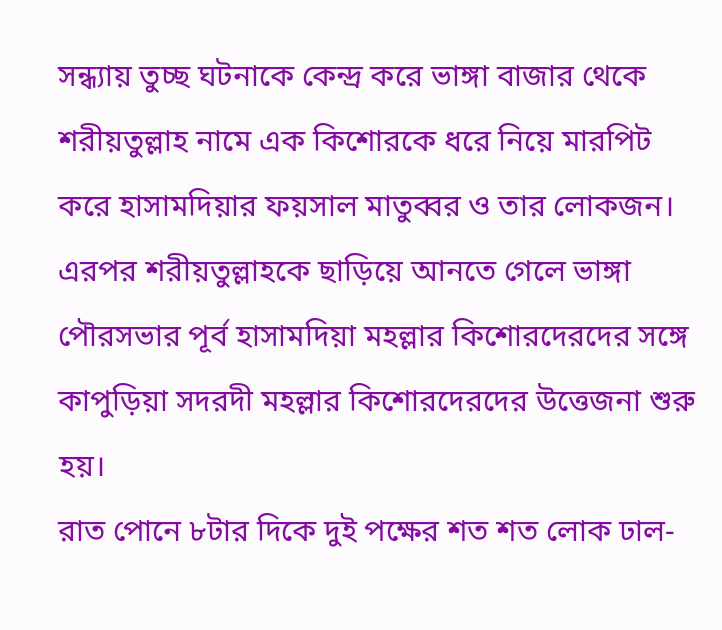সন্ধ্যায় তুচ্ছ ঘটনাকে কেন্দ্র করে ভাঙ্গা বাজার থেকে শরীয়তুল্লাহ নামে এক কিশোরকে ধরে নিয়ে মারপিট করে হাসামদিয়ার ফয়সাল মাতুব্বর ও তার লোকজন। এরপর শরীয়তুল্লাহকে ছাড়িয়ে আনতে গেলে ভাঙ্গা পৌরসভার পূর্ব হাসামদিয়া মহল্লার কিশোরদেরদের সঙ্গে কাপুড়িয়া সদরদী মহল্লার কিশোরদেরদের উত্তেজনা শুরু হয়।
রাত পোনে ৮টার দিকে দুই পক্ষের শত শত লোক ঢাল-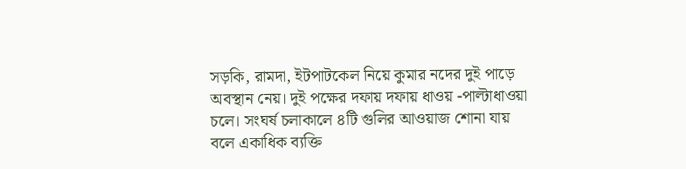সড়কি, রামদা, ইটপাটকেল নিয়ে কুমার নদের দুই পাড়ে অবস্থান নেয়। দুই পক্ষের দফায় দফায় ধাওয় -পাল্টাধাওয়া চলে। সংঘর্ষ চলাকালে ৪টি গুলির আওয়াজ শোনা যায় বলে একাধিক ব্যক্তি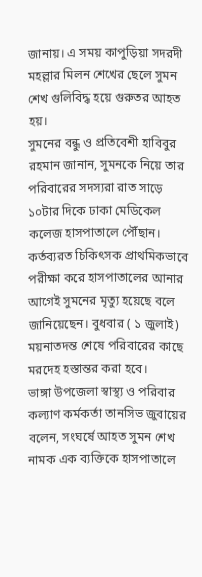জানায়। এ সময় কাপুড়িয়া সদরদী মহল্লার মিলন শেখের ছেলে সুমন শেখ গুলিবিদ্ধ হয়ে গুরুতর আহত হয়।
সুমনের বন্ধু ও প্রতিবেশী হাবিবুর রহমান জানান, সুমনকে নিয়ে তার পরিবারের সদস্যরা রাত সাড়ে ১০টার দিকে ঢাকা মেডিকেল কলেজ হাসপাতালে পৌঁছান। কর্তব্যরত চিকিৎসক প্রাথমিকভাবে পরীক্ষা করে হাসপাতালের আনার আগেই সুমনের মৃত্যু হয়েছে বলে জানিয়েছেন। বুধবার ( ১ জুলাই) ময়নাতদন্ত শেষে পরিবারের কাছে মরদেহ হস্তান্তর করা হবে।
ভাঙ্গা উপজেলা স্বাস্থ্য ও পরিবার কল্যাণ কর্মকর্তা তানসিভ জুবায়ের বলেন, সংঘর্ষে আহত সুমন শেখ নামক এক ব্যক্তিকে হাসপাতালে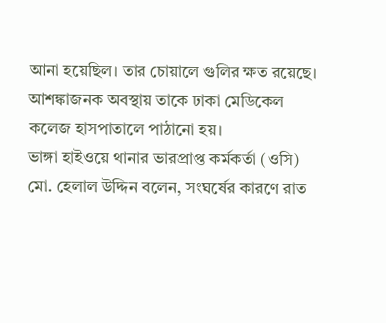আনা হয়েছিল। তার চোয়ালে গুলির ক্ষত রয়েছে। আশঙ্কাজনক অবস্থায় তাকে ঢাকা মেডিকেল কলেজ হাসপাতালে পাঠানো হয়।
ভাঙ্গা হাইওয়ে থানার ভারপ্রাপ্ত কর্মকর্তা (ওসি) মো. হেলাল উদ্দিন বলেন, সংঘর্ষের কারণে রাত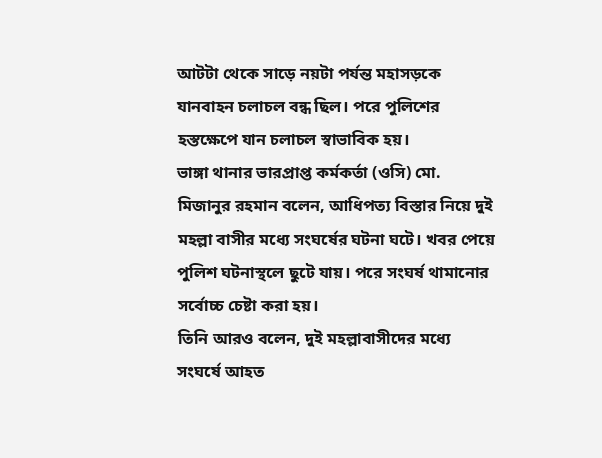আটটা থেকে সাড়ে নয়টা পর্যন্ত মহাসড়কে যানবাহন চলাচল বন্ধ ছিল। পরে পুলিশের হস্তক্ষেপে যান চলাচল স্বাভাবিক হয়।
ভাঙ্গা থানার ভারপ্রাপ্ত কর্মকর্তা (ওসি) মো. মিজানুর রহমান বলেন, আধিপত্য বিস্তার নিয়ে দুই মহল্লা বাসীর মধ্যে সংঘর্ষের ঘটনা ঘটে। খবর পেয়ে পুলিশ ঘটনাস্থলে ছুটে যায়। পরে সংঘর্ষ থামানোর সর্বোচ্চ চেষ্টা করা হয়।
তিনি আরও বলেন, দুই মহল্লাবাসীদের মধ্যে সংঘর্ষে আহত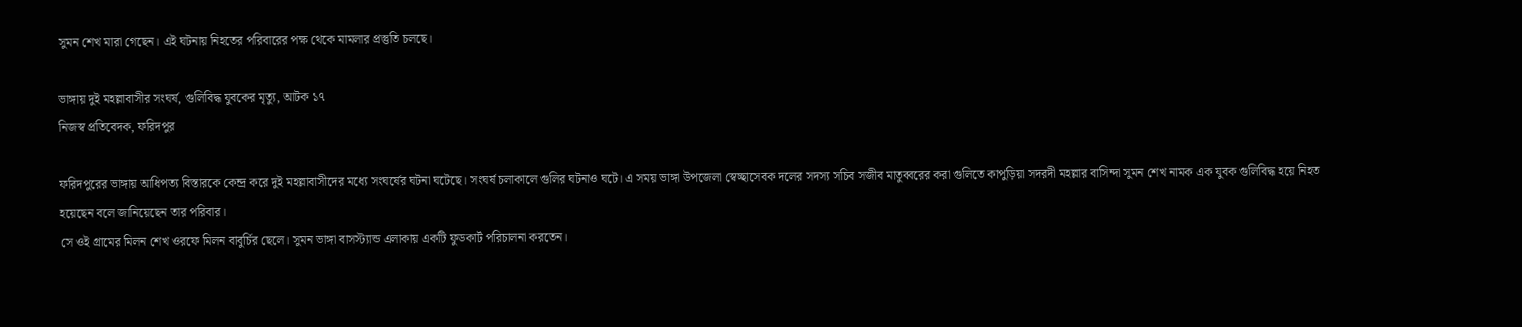সুমন শেখ মারা গেছেন। এই ঘটনায় নিহতের পরিবারের পক্ষ থেকে মামলার প্রস্তুতি চলছে।

ভাঙ্গায় দুই মহল্লাবাসীর সংঘর্ষ, গুলিবিদ্ধ যুবকের মৃত্যু, আটক ১৭
নিজস্ব প্রতিবেদক, ফরিদপুর

ফরিদপুরের ভাঙ্গায় আধিপত্য বিস্তারকে কেন্দ্র করে দুই মহল্লাবাসীদের মধ্যে সংঘর্ষের ঘটনা ঘটেছে। সংঘর্ষ চলাকালে গুলির ঘটনাও ঘটে। এ সময় ভাঙ্গা উপজেলা স্বেচ্ছাসেবক দলের সদস্য সচিব সজীব মাতুব্বরের করা গুলিতে কাপুড়িয়া সদরদী মহল্লার বাসিন্দা সুমন শেখ নামক এক যুবক গুলিবিদ্ধ হয়ে নিহত হয়েছেন বলে জানিয়েছেন তার পরিবার।
সে ওই গ্রামের মিলন শেখ ওরফে মিলন বাবুর্চির ছেলে। সুমন ভাঙ্গা বাসস্ট্যান্ড এলাকায় একটি ফুডকার্ট পরিচালনা করতেন।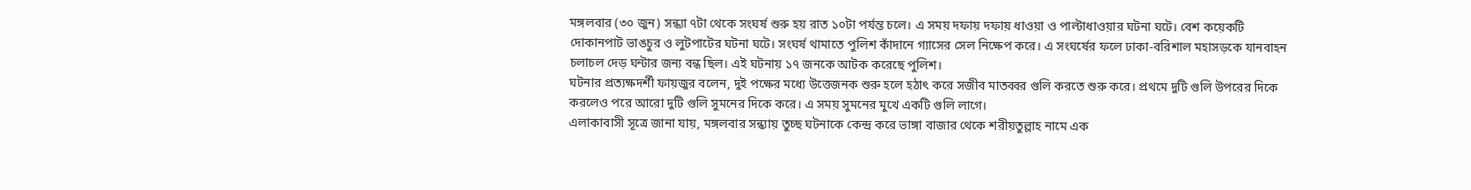মঙ্গলবার (৩০ জুন) সন্ধ্যা ৭টা থেকে সংঘর্ষ শুরু হয় রাত ১০টা পর্যন্ত চলে। এ সময় দফায় দফায় ধাওয়া ও পাল্টাধাওয়ার ঘটনা ঘটে। বেশ কয়েকটি দোকানপাট ভাঙচুর ও লুটপাটের ঘটনা ঘটে। সংঘর্ষ থামাতে পুলিশ কাঁদানে গ্যাসের সেল নিক্ষেপ করে। এ সংঘর্ষের ফলে ঢাকা-বরিশাল মহাসড়কে যানবাহন চলাচল দেড় ঘন্টার জন্য বন্ধ ছিল। এই ঘটনায় ১৭ জনকে আটক করেছে পুলিশ।
ঘটনার প্রত্যক্ষদর্শী ফায়জুর বলেন, দুই পক্ষের মধ্যে উত্তেজনক শুরু হলে হঠাৎ করে সজীব মাতব্বর গুলি করতে শুরু করে। প্রথমে দুটি গুলি উপরের দিকে করলেও পরে আরো দুটি গুলি সুমনের দিকে করে। এ সময় সুমনের মুখে একটি গুলি লাগে।
এলাকাবাসী সূত্রে জানা যায়, মঙ্গলবার সন্ধ্যায় তুচ্ছ ঘটনাকে কেন্দ্র করে ভাঙ্গা বাজার থেকে শরীয়তুল্লাহ নামে এক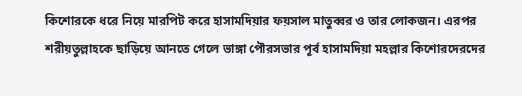কিশোরকে ধরে নিয়ে মারপিট করে হাসামদিয়ার ফয়সাল মাতুব্বর ও তার লোকজন। এরপর শরীয়তুল্লাহকে ছাড়িয়ে আনতে গেলে ভাঙ্গা পৌরসভার পূর্ব হাসামদিয়া মহল্লার কিশোরদেরদের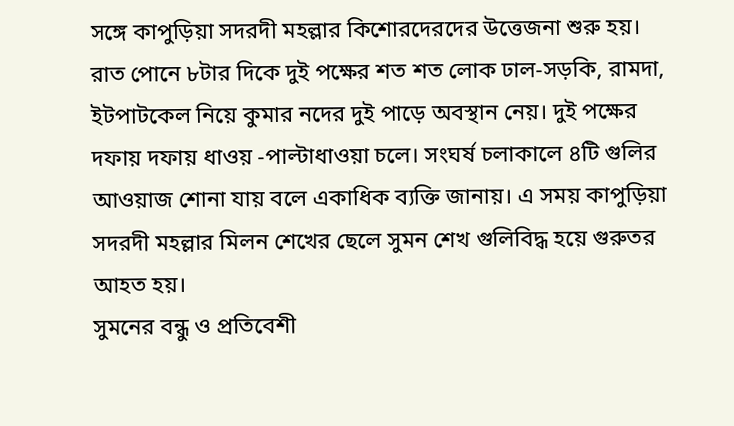সঙ্গে কাপুড়িয়া সদরদী মহল্লার কিশোরদেরদের উত্তেজনা শুরু হয়।
রাত পোনে ৮টার দিকে দুই পক্ষের শত শত লোক ঢাল-সড়কি, রামদা, ইটপাটকেল নিয়ে কুমার নদের দুই পাড়ে অবস্থান নেয়। দুই পক্ষের দফায় দফায় ধাওয় -পাল্টাধাওয়া চলে। সংঘর্ষ চলাকালে ৪টি গুলির আওয়াজ শোনা যায় বলে একাধিক ব্যক্তি জানায়। এ সময় কাপুড়িয়া সদরদী মহল্লার মিলন শেখের ছেলে সুমন শেখ গুলিবিদ্ধ হয়ে গুরুতর আহত হয়।
সুমনের বন্ধু ও প্রতিবেশী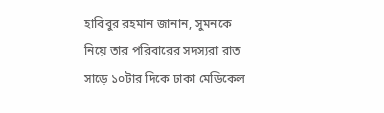হাবিবুর রহমান জানান, সুমনকে নিয়ে তার পরিবারের সদস্যরা রাত সাড়ে ১০টার দিকে ঢাকা মেডিকেল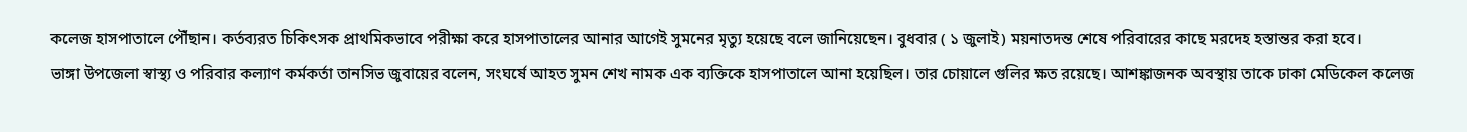কলেজ হাসপাতালে পৌঁছান। কর্তব্যরত চিকিৎসক প্রাথমিকভাবে পরীক্ষা করে হাসপাতালের আনার আগেই সুমনের মৃত্যু হয়েছে বলে জানিয়েছেন। বুধবার ( ১ জুলাই) ময়নাতদন্ত শেষে পরিবারের কাছে মরদেহ হস্তান্তর করা হবে।
ভাঙ্গা উপজেলা স্বাস্থ্য ও পরিবার কল্যাণ কর্মকর্তা তানসিভ জুবায়ের বলেন, সংঘর্ষে আহত সুমন শেখ নামক এক ব্যক্তিকে হাসপাতালে আনা হয়েছিল। তার চোয়ালে গুলির ক্ষত রয়েছে। আশঙ্কাজনক অবস্থায় তাকে ঢাকা মেডিকেল কলেজ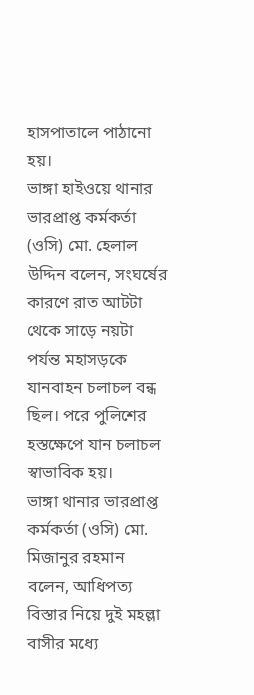হাসপাতালে পাঠানো হয়।
ভাঙ্গা হাইওয়ে থানার ভারপ্রাপ্ত কর্মকর্তা (ওসি) মো. হেলাল উদ্দিন বলেন, সংঘর্ষের কারণে রাত আটটা থেকে সাড়ে নয়টা পর্যন্ত মহাসড়কে যানবাহন চলাচল বন্ধ ছিল। পরে পুলিশের হস্তক্ষেপে যান চলাচল স্বাভাবিক হয়।
ভাঙ্গা থানার ভারপ্রাপ্ত কর্মকর্তা (ওসি) মো. মিজানুর রহমান বলেন, আধিপত্য বিস্তার নিয়ে দুই মহল্লা বাসীর মধ্যে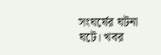সংঘর্ষের ঘটনা ঘটে। খবর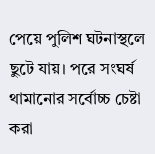পেয়ে পুলিশ ঘটনাস্থলে ছুটে যায়। পরে সংঘর্ষ থামানোর সর্বোচ্চ চেষ্টা করা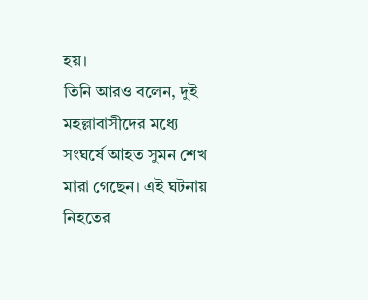হয়।
তিনি আরও বলেন, দুই মহল্লাবাসীদের মধ্যে সংঘর্ষে আহত সুমন শেখ মারা গেছেন। এই ঘটনায় নিহতের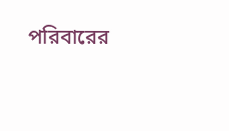পরিবারের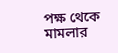পক্ষ থেকে মামলার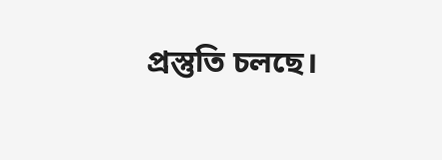প্রস্তুতি চলছে।